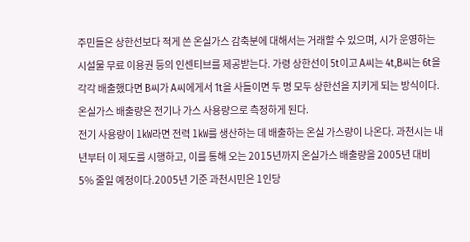주민들은 상한선보다 적게 쓴 온실가스 감축분에 대해서는 거래할 수 있으며, 시가 운영하는 시설물 무료 이용권 등의 인센티브를 제공받는다. 가령 상한선이 5t이고 A씨는 4t,B씨는 6t을 각각 배출했다면 B씨가 A씨에게서 1t을 사들이면 두 명 모두 상한선을 지키게 되는 방식이다. 온실가스 배출량은 전기나 가스 사용량으로 측정하게 된다.
전기 사용량이 1㎾라면 전력 1㎾를 생산하는 데 배출하는 온실 가스량이 나온다. 과천시는 내년부터 이 제도를 시행하고, 이를 통해 오는 2015년까지 온실가스 배출량을 2005년 대비 5% 줄일 예정이다.2005년 기준 과천시민은 1인당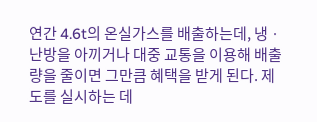연간 4.6t의 온실가스를 배출하는데, 냉ㆍ난방을 아끼거나 대중 교통을 이용해 배출량을 줄이면 그만큼 혜택을 받게 된다. 제도를 실시하는 데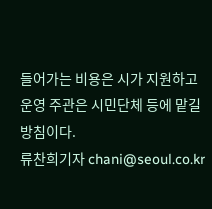들어가는 비용은 시가 지원하고 운영 주관은 시민단체 등에 맡길 방침이다.
류찬희기자 chani@seoul.co.kr